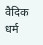वैदिक धर्म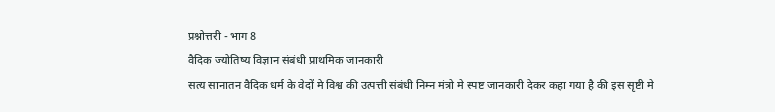प्रश्नोत्तरी - भाग 8
वैदिक ज्योतिष्य विज्ञान संबंधी प्राथमिक जानकारी
सत्य सानातन वैदिक धर्म के वेदों मे विश्व की उत्पत्ती संबंधी निम्न मंत्रो मे स्पष्ट जानकारी देकर कहा गया है की इस सृष्टी मे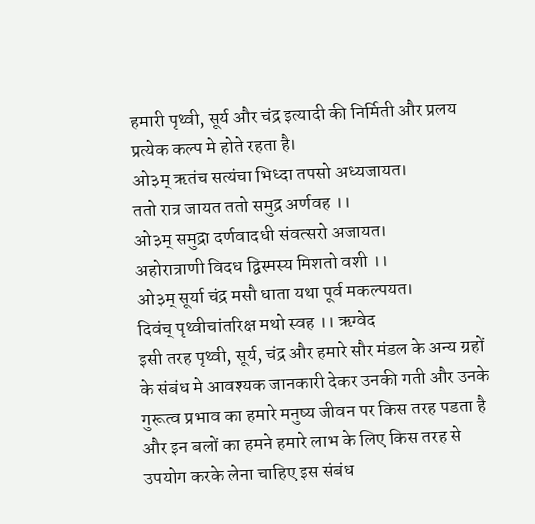हमारी पृथ्वी, सूर्य और चंद्र इत्यादी की निर्मिती और प्रलय प्रत्येक कल्प मे होते रहता है।
ओ३म् ऋतंच सत्यंचा भिध्दा तपसो अध्यजायत।
ततो रात्र जायत ततो समुद्र अर्णवह ।।
ओ३म् समुद्रा दर्णवादधी संवत्सरो अजायत।
अहोरात्राणी विदध द्विस्मस्य मिशतो वशी ।।
ओ३म् सूर्या चंद्र मसौ धाता यथा पूर्व मकल्पयत।
दिवंच् पृथ्वीचांतरिक्ष मथो स्वह ।। ऋग्वेद
इसी तरह पृथ्वी, सूर्य, चंद्र और हमारे सौर मंडल के अन्य ग्रहों के संबंध मे आवश्यक जानकारी देकर उनकी गती और उनके गुरूत्व प्रभाव का हमारे मनुष्य जीवन पर किस तरह पडता है और इन बलों का हमने हमारे लाभ के लिए किस तरह से उपयोग करके लेना चाहिए इस संबंध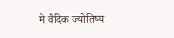मे वैदिक ज्योतिष्य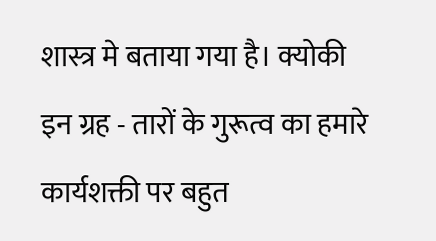शास्त्र मे बताया गया है। क्योकी इन ग्रह - तारों के गुरूत्व का हमारे कार्यशक्ती पर बहुत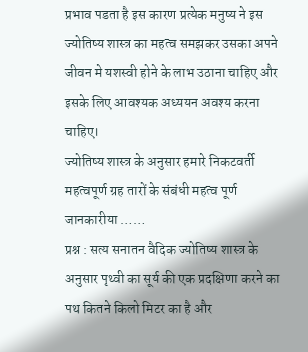प्रभाव पडता है इस कारण प्रत्येक मनुष्य ने इस ज्योतिष्य शास्त्र का महत्व समझकर उसका अपने जीवन मे यशस्वी होने के लाभ उठाना चाहिए और इसके लिए आवश्यक अध्ययन अवश्य करना चाहिए।
ज्योतिष्य शास्त्र के अनुसार हमारे निकटवर्ती महत्वपूर्ण ग्रह तारों के संबंधी महत्व पूर्ण जानकारीया ……
प्रश्न : सत्य सनातन वैदिक ज्योतिष्य शास्त्र के अनुसार पृथ्वी का सूर्य की एक प्रदक्षिणा करने का पथ कितने किलो मिटर का है और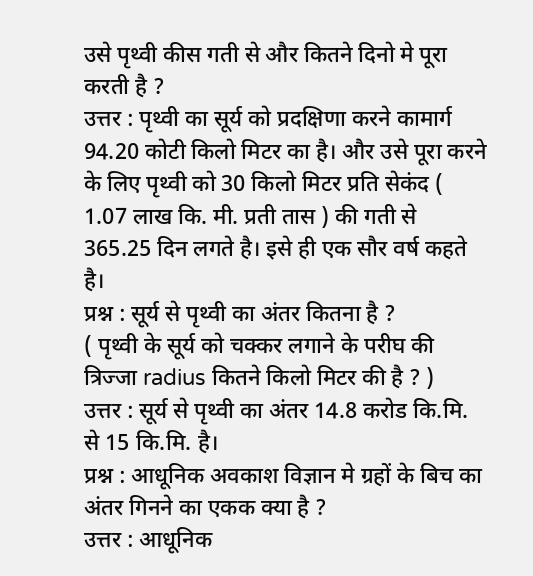उसे पृथ्वी कीस गती से और कितने दिनो मे पूरा करती है ?
उत्तर : पृथ्वी का सूर्य को प्रदक्षिणा करने कामार्ग 94.20 कोटी किलो मिटर का है। और उसे पूरा करने के लिए पृथ्वी को 30 किलो मिटर प्रति सेकंद ( 1.07 लाख कि. मी. प्रती तास ) की गती से 365.25 दिन लगते है। इसे ही एक सौर वर्ष कहते है।
प्रश्न : सूर्य से पृथ्वी का अंतर कितना है ?
( पृथ्वी के सूर्य को चक्कर लगाने के परीघ की त्रिज्जा radius कितने किलो मिटर की है ? )
उत्तर : सूर्य से पृथ्वी का अंतर 14.8 करोड कि.मि. से 15 कि.मि. है।
प्रश्न : आधूनिक अवकाश विज्ञान मे ग्रहों के बिच का अंतर गिनने का एकक क्या है ?
उत्तर : आधूनिक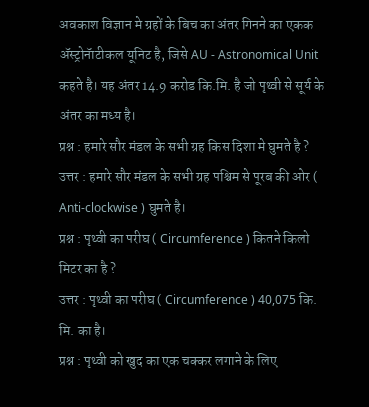अवकाश विज्ञान मे ग्रहों के बिच का अंतर गिनने का एकक ॲस्ट्रोनॅाटीकल यूनिट है, जिसे AU - Astronomical Unit कहते है। यह अंतर 14.9 करोड कि.मि. है जो पृथ्वी से सूर्य के अंतर का मध्य है।
प्रश्न : हमारे सौर मंडल के सभी ग्रह किस दिशा मे घुमते है ?
उत्तर : हमारे सौर मंडल के सभी ग्रह पश्चिम से पूरब की ओर ( Anti-clockwise ) घुमते है।
प्रश्न : पृथ्वी का परीघ ( Circumference ) कितने किलो मिटर का है ?
उत्तर : पृथ्वी का परीघ ( Circumference ) 40,075 कि. मि. का है।
प्रश्न : पृथ्वी को खुद का एक चक्कर लगाने के लिए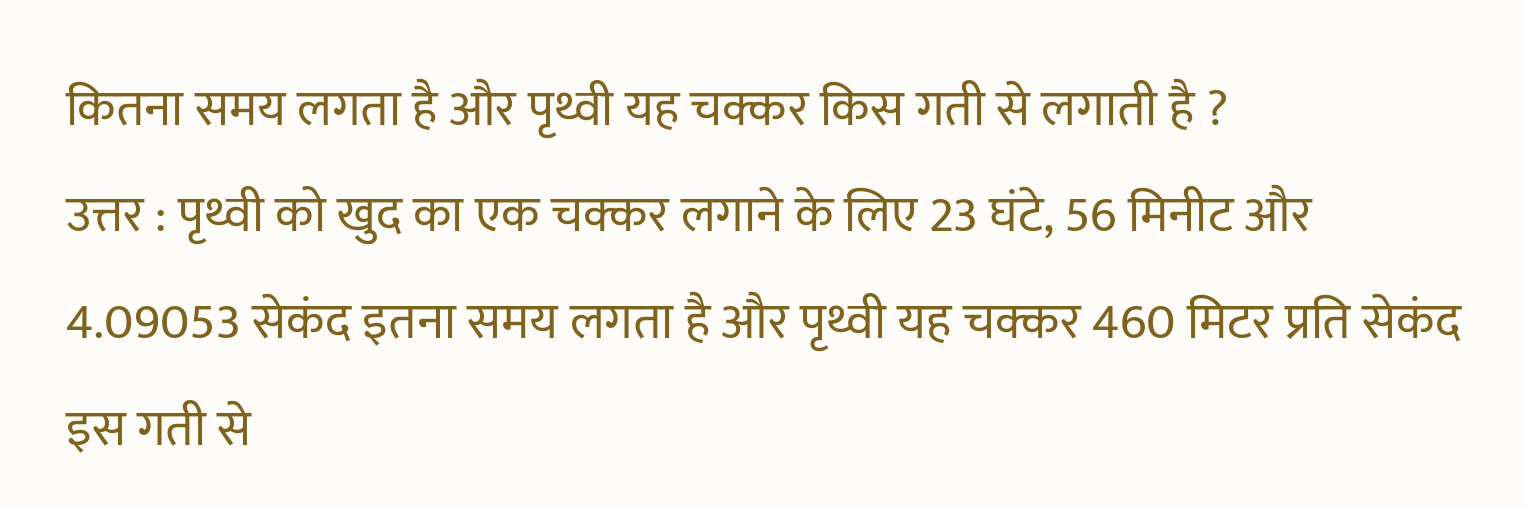कितना समय लगता है और पृथ्वी यह चक्कर किस गती से लगाती है ?
उत्तर : पृथ्वी को खुद का एक चक्कर लगाने के लिए 23 घंटे, 56 मिनीट और 4.09053 सेकंद इतना समय लगता है और पृथ्वी यह चक्कर 460 मिटर प्रति सेकंद इस गती से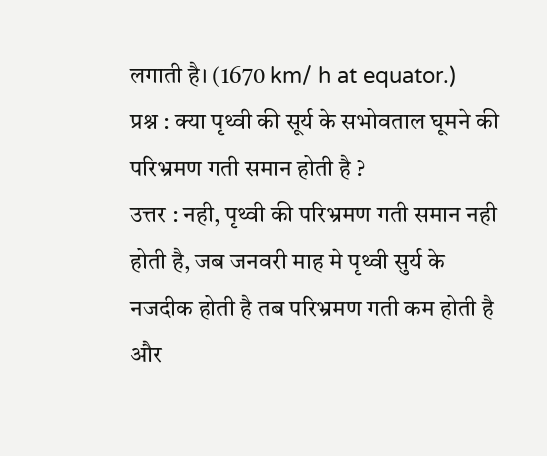लगाती है। (1670 km/ h at equator.)
प्रश्न : क्या पृथ्वी की सूर्य के सभोवताल घूमने की परिभ्रमण गती समान होती है ?
उत्तर : नही, पृथ्वी की परिभ्रमण गती समान नही होती है, जब जनवरी माह मे पृथ्वी सुर्य के नजदीक होती है तब परिभ्रमण गती कम होती है और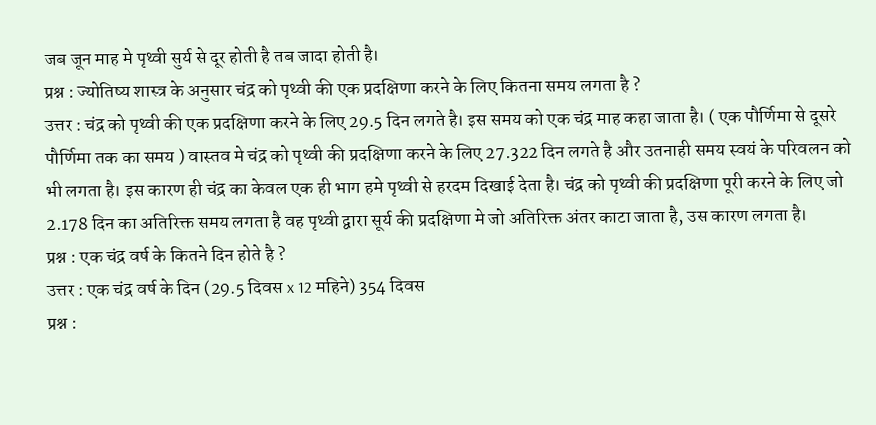जब जून माह मे पृथ्वी सुर्य से दूर होती है तब जादा होती है।
प्रश्न : ज्योतिष्य शास्त्र के अनुसार चंद्र को पृथ्वी की एक प्रदक्षिणा करने के लिए कितना समय लगता है ?
उत्तर : चंद्र को पृथ्वी की एक प्रदक्षिणा करने के लिए 29.5 दिन लगते है। इस समय को एक चंद्र माह कहा जाता है। ( एक पौर्णिमा से दूसरे पौर्णिमा तक का समय ) वास्तव मे चंद्र को पृथ्वी की प्रदक्षिणा करने के लिए 27.322 दिन लगते है और उतनाही समय स्वयं के परिवलन को भी लगता है। इस कारण ही चंद्र का केवल एक ही भाग हमे पृथ्वी से हरदम दिखाई देता है। चंद्र को पृथ्वी की प्रदक्षिणा पूरी करने के लिए जो 2.178 दिन का अतिरिक्त समय लगता है वह पृथ्वी द्वारा सूर्य की प्रदक्षिणा मे जो अतिरिक्त अंतर काटा जाता है, उस कारण लगता है।
प्रश्न : एक चंद्र वर्ष के कितने दिन होते है ?
उत्तर : एक चंद्र वर्ष के दिन (29.5 दिवस x 12 महिने) 354 दिवस
प्रश्न :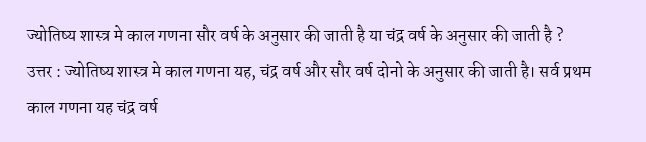ज्योतिष्य शास्त्र मे काल गणना सौर वर्ष के अनुसार की जाती है या चंद्र वर्ष के अनुसार की जाती है ?
उत्तर : ज्योतिष्य शास्त्र मे काल गणना यह, चंद्र वर्ष और सौर वर्ष दोनो के अनुसार की जाती है। सर्व प्रथम काल गणना यह चंद्र वर्ष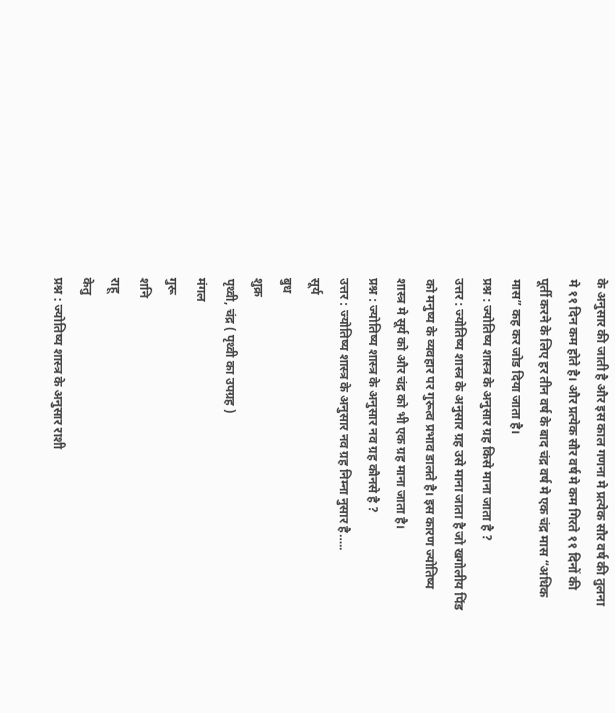के अनुसार की जाती है और इस काल गणना मे प्रत्येक सौर वर्ष की तुलना मे ११ दिन कम होते है। और प्रत्येक सौर वर्ष मे कम गिरते ११ दिनों की पूर्ती करने के लिए हर तीन वर्ष के बाद चंद्र वर्ष मे एक चंद्र मास “अधिक मास” कह कर जोड दिया जाता है।
प्रश्न : ज्योतिष्य शास्त्र के अनुसार ग्रह किसे माना जाता है ?
उत्तर : ज्योतिष्य शास्त्र के अनुसार ग्रह उसे माना जाता है जो खगोलीय पिंड को मनुष्य के व्यवहार पर गुरूत्व प्रभाव डालते है। इस कारण ज्योतिष्य शास्त्र मे सूर्य को और चंद्र को भी एक ग्रह माना जाता है।
प्रश्न : ज्योतिष्य शास्त्र के अनुसार नव ग्रह कौनसे है ?
उत्तर : ज्योतिष्य शास्त्र के अनुसार नव ग्रह निम्ना नुसार है…..
सूर्य
बुध
शुक्र
पृथ्वी, चंद्र ( पृथ्वी का उपग्रह )
मंगल
गुरू
शनि
राहू
केतु
प्रश्न : ज्योतिष्य शास्त्र के अनुसार राशी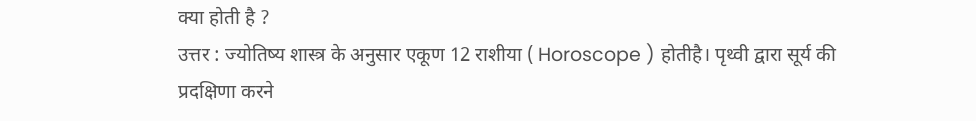क्या होती है ?
उत्तर : ज्योतिष्य शास्त्र के अनुसार एकूण 12 राशीया ( Horoscope ) होतीहै। पृथ्वी द्वारा सूर्य की प्रदक्षिणा करने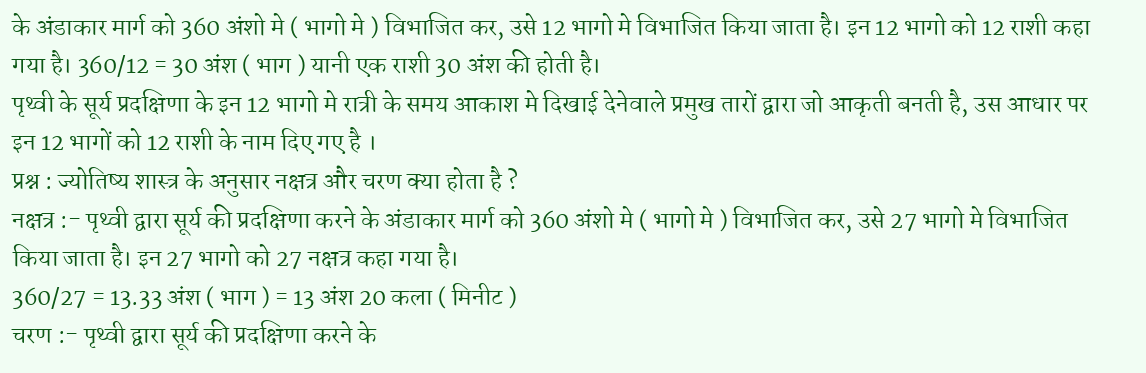के अंडाकार मार्ग को 360 अंशो मे ( भागो मे ) विभाजित कर, उसे 12 भागो मे विभाजित किया जाता है। इन 12 भागो को 12 राशी कहा गया है। 360/12 = 30 अंश ( भाग ) यानी एक राशी 30 अंश की होती है।
पृथ्वी के सूर्य प्रदक्षिणा के इन 12 भागो मे रात्री के समय आकाश मे दिखाई देनेवाले प्रमुख तारों द्वारा जो आकृती बनती है, उस आधार पर इन 12 भागों को 12 राशी के नाम दिए गए है ।
प्रश्न : ज्योतिष्य शास्त्र के अनुसार नक्षत्र और चरण क्या होता है ?
नक्षत्र :- पृथ्वी द्वारा सूर्य की प्रदक्षिणा करने के अंडाकार मार्ग को 360 अंशो मे ( भागो मे ) विभाजित कर, उसे 27 भागो मे विभाजित किया जाता है। इन 27 भागो को 27 नक्षत्र कहा गया है।
360/27 = 13.33 अंश ( भाग ) = 13 अंश 20 कला ( मिनीट )
चरण :- पृथ्वी द्वारा सूर्य की प्रदक्षिणा करने के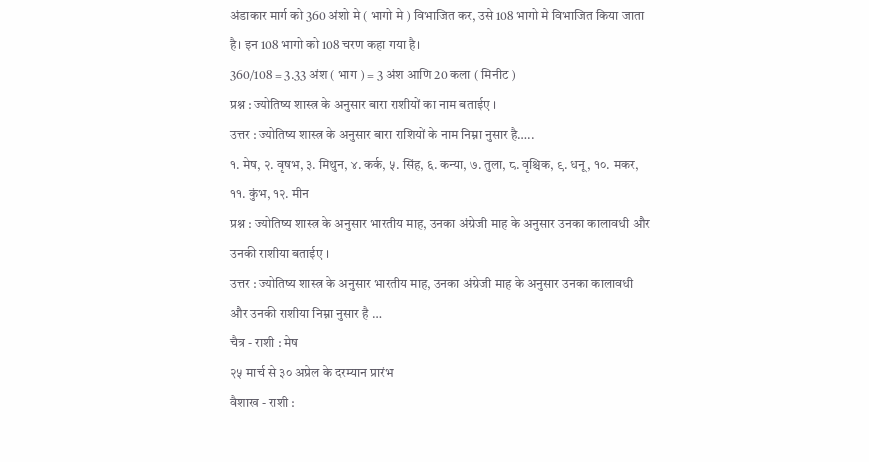अंडाकार मार्ग को 360 अंशो मे ( भागो मे ) विभाजित कर, उसे 108 भागो मे विभाजित किया जाता है। इन 108 भागो को 108 चरण कहा गया है।
360/108 = 3.33 अंश ( भाग ) = 3 अंश आणि 20 कला ( मिनीट )
प्रश्न : ज्योतिष्य शास्त्र के अनुसार बारा राशीयों का नाम बताईए ।
उत्तर : ज्योतिष्य शास्त्र के अनुसार बारा राशियों के नाम निम्ना नुसार है…..
१. मेष, २. वृषभ, ३. मिथुन, ४. कर्क, ५. सिंह, ६. कन्या, ७. तुला, ८. वृश्चिक, ९. धनू, १०. मकर, ११. कुंभ, १२. मीन
प्रश्न : ज्योतिष्य शास्त्र के अनुसार भारतीय माह, उनका अंग्रेजी माह के अनुसार उनका कालावधी और उनकी राशीया बताईए ।
उत्तर : ज्योतिष्य शास्त्र के अनुसार भारतीय माह, उनका अंग्रेजी माह के अनुसार उनका कालावधी और उनकी राशीया निम्ना नुसार है …
चैत्र - राशी : मेष
२५ मार्च से ३० अप्रेल के दरम्यान प्रारंभ
वैशाख - राशी :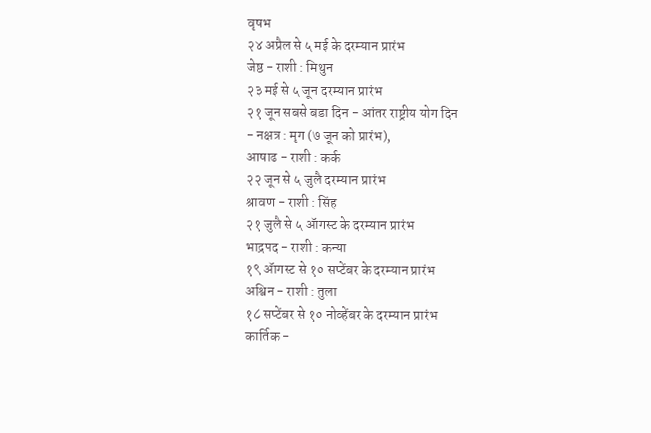वृषभ
२४ अप्रैल से ५ मई के दरम्यान प्रारंभ
जेष्ठ - राशी : मिथुन
२३ मई से ५ जून दरम्यान प्रारंभ
२१ जून सबसे बडा दिन - आंतर राष्ट्रीय योग दिन
- नक्षत्र : मृग (७ जून को प्रारंभ),
आषाढ - राशी : कर्क
२२ जून से ५ जुलै दरम्यान प्रारंभ
श्रावण - राशी : सिंह
२१ जुलै से ५ ॲागस्ट के दरम्यान प्रारंभ
भाद्रपद - राशी : कन्या
१९ ॲागस्ट से १० सप्टेंबर के दरम्यान प्रारंभ
अश्विन - राशी : तुला
१८ सप्टेंबर से १० नोव्हेंबर के दरम्यान प्रारंभ
कार्तिक -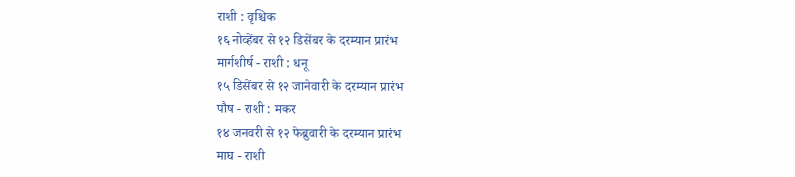राशी : वृश्चिक
१६ नोव्हेंबर से १२ डिसेंबर के दरम्यान प्रारंभ
मार्गशीर्ष - राशी : धनू
१५ डिसेंबर से १२ जानेवारी के दरम्यान प्रारंभ
पौष - राशी : मकर
१४ जनवरी से १२ फेब्रुवारी के दरम्यान प्रारंभ
माघ - राशी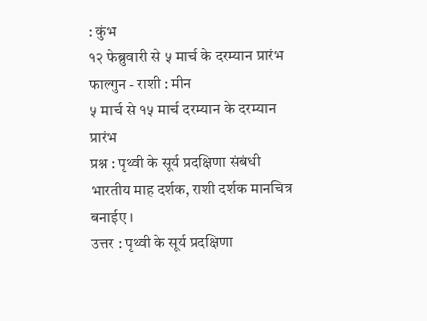: कुंभ
१२ फेब्रुवारी से ५ मार्च के दरम्यान प्रारंभ
फाल्गुन - राशी : मीन
५ मार्च से १५ मार्च दरम्यान के दरम्यान प्रारंभ
प्रश्न : पृथ्वी के सूर्य प्रदक्षिणा संबंधी भारतीय माह दर्शक, राशी दर्शक मानचित्र बनाईए ।
उत्तर : पृथ्वी के सूर्य प्रदक्षिणा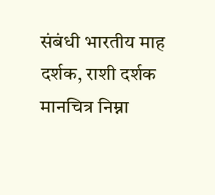संबंधी भारतीय माह दर्शक, राशी दर्शक मानचित्र निम्ना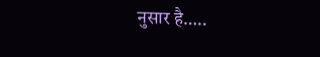नुसार है…..